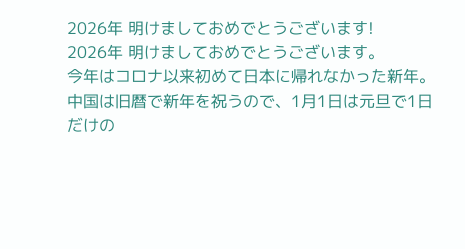2026年 明けましておめでとうございます!
2026年 明けましておめでとうございます。
今年はコロナ以来初めて日本に帰れなかった新年。
中国は旧暦で新年を祝うので、1月1日は元旦で1日だけの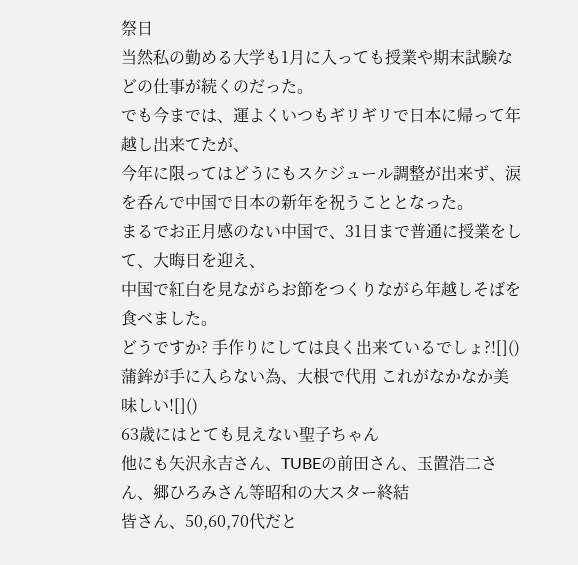祭日
当然私の勤める大学も1月に入っても授業や期末試験などの仕事が続くのだった。
でも今までは、運よくいつもギリギリで日本に帰って年越し出来てたが、
今年に限ってはどうにもスケジュール調整が出来ず、涙を呑んで中国で日本の新年を祝うこととなった。
まるでお正月感のない中国で、31日まで普通に授業をして、大晦日を迎え、
中国で紅白を見ながらお節をつくりながら年越しそばを食べました。
どうですか? 手作りにしては良く出来ているでしょ?![]()
蒲鉾が手に入らない為、大根で代用 これがなかなか美味しい![]()
63歳にはとても見えない聖子ちゃん
他にも矢沢永吉さん、TUBEの前田さん、玉置浩二さん、郷ひろみさん等昭和の大スター終結
皆さん、50,60,70代だと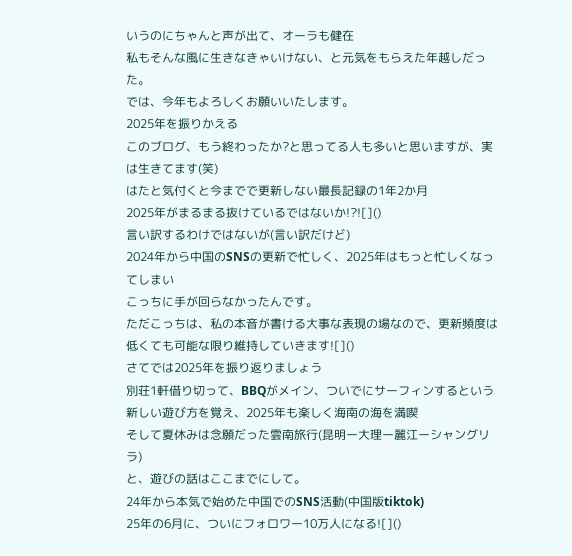いうのにちゃんと声が出て、オーラも健在
私もそんな風に生きなきゃいけない、と元気をもらえた年越しだった。
では、今年もよろしくお願いいたします。
2025年を振りかえる
このブログ、もう終わったか?と思ってる人も多いと思いますが、実は生きてます(笑)
はたと気付くと今までで更新しない最長記録の1年2か月
2025年がまるまる抜けているではないか!?![]()
言い訳するわけではないが(言い訳だけど)
2024年から中国のSNSの更新で忙しく、2025年はもっと忙しくなってしまい
こっちに手が回らなかったんです。
ただこっちは、私の本音が書ける大事な表現の場なので、更新頻度は低くても可能な限り維持していきます![]()
さてでは2025年を振り返りましょう
別荘1軒借り切って、BBQがメイン、ついでにサーフィンするという新しい遊び方を覚え、2025年も楽しく海南の海を満喫
そして夏休みは念願だった雲南旅行(昆明ー大理ー麗江ーシャングリラ)
と、遊びの話はここまでにして。
24年から本気で始めた中国でのSNS活動(中国版tiktok)
25年の6月に、ついにフォロワー10万人になる![]()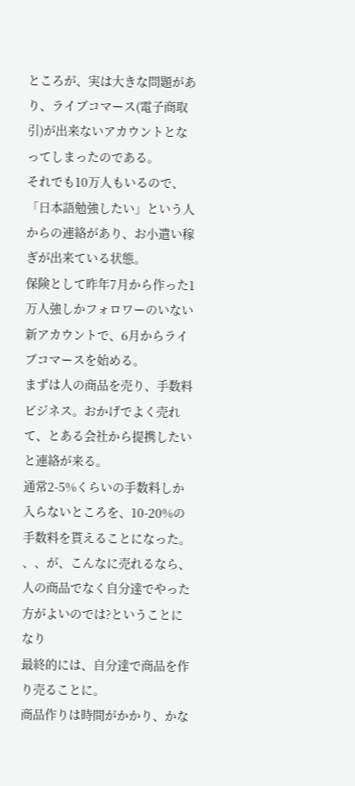ところが、実は大きな問題があり、ライブコマース(電子商取引)が出来ないアカウントとなってしまったのである。
それでも10万人もいるので、「日本語勉強したい」という人からの連絡があり、お小遣い稼ぎが出来ている状態。
保険として昨年7月から作った1万人強しかフォロワーのいない新アカウントで、6月からライブコマースを始める。
まずは人の商品を売り、手数料ビジネス。おかげでよく売れて、とある会社から提携したいと連絡が来る。
通常2-5%くらいの手数料しか入らないところを、10-20%の手数料を貰えることになった。
、、が、こんなに売れるなら、人の商品でなく自分達でやった方がよいのでは?ということになり
最終的には、自分達で商品を作り売ることに。
商品作りは時間がかかり、かな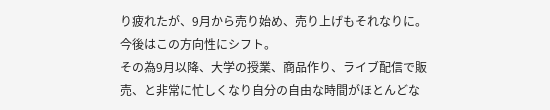り疲れたが、9月から売り始め、売り上げもそれなりに。
今後はこの方向性にシフト。
その為9月以降、大学の授業、商品作り、ライブ配信で販売、と非常に忙しくなり自分の自由な時間がほとんどな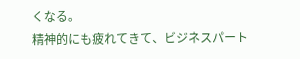くなる。
精神的にも疲れてきて、ビジネスパート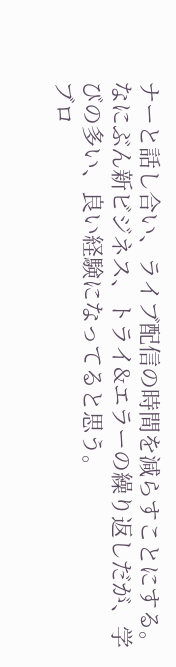ナーと話し合い、ライブ配信の時間を減らすことにする。
なにぶん新ビジネス、トライ&エラーの繰り返しだが、学びの多い、良い経験になってると思う。
ブロ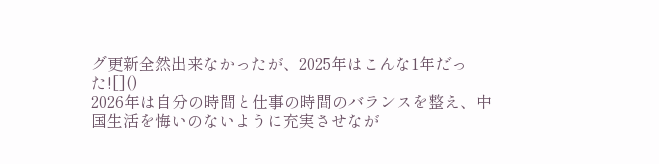グ更新全然出来なかったが、2025年はこんな1年だった![]()
2026年は自分の時間と仕事の時間のバランスを整え、中国生活を悔いのないように充実させなが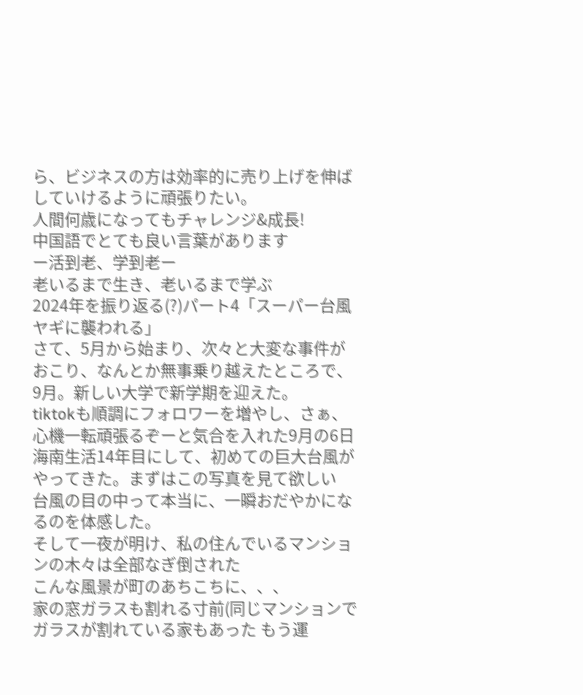ら、ビジネスの方は効率的に売り上げを伸ばしていけるように頑張りたい。
人間何歳になってもチャレンジ&成長!
中国語でとても良い言葉があります
ー活到老、学到老ー
老いるまで生き、老いるまで学ぶ
2024年を振り返る(?)パート4「スーパー台風ヤギに襲われる」
さて、5月から始まり、次々と大変な事件がおこり、なんとか無事乗り越えたところで、
9月。新しい大学で新学期を迎えた。
tiktokも順調にフォロワーを増やし、さぁ、心機一転頑張るぞーと気合を入れた9月の6日
海南生活14年目にして、初めての巨大台風がやってきた。まずはこの写真を見て欲しい
台風の目の中って本当に、一瞬おだやかになるのを体感した。
そして一夜が明け、私の住んでいるマンションの木々は全部なぎ倒された
こんな風景が町のあちこちに、、、
家の窓ガラスも割れる寸前(同じマンションでガラスが割れている家もあった もう運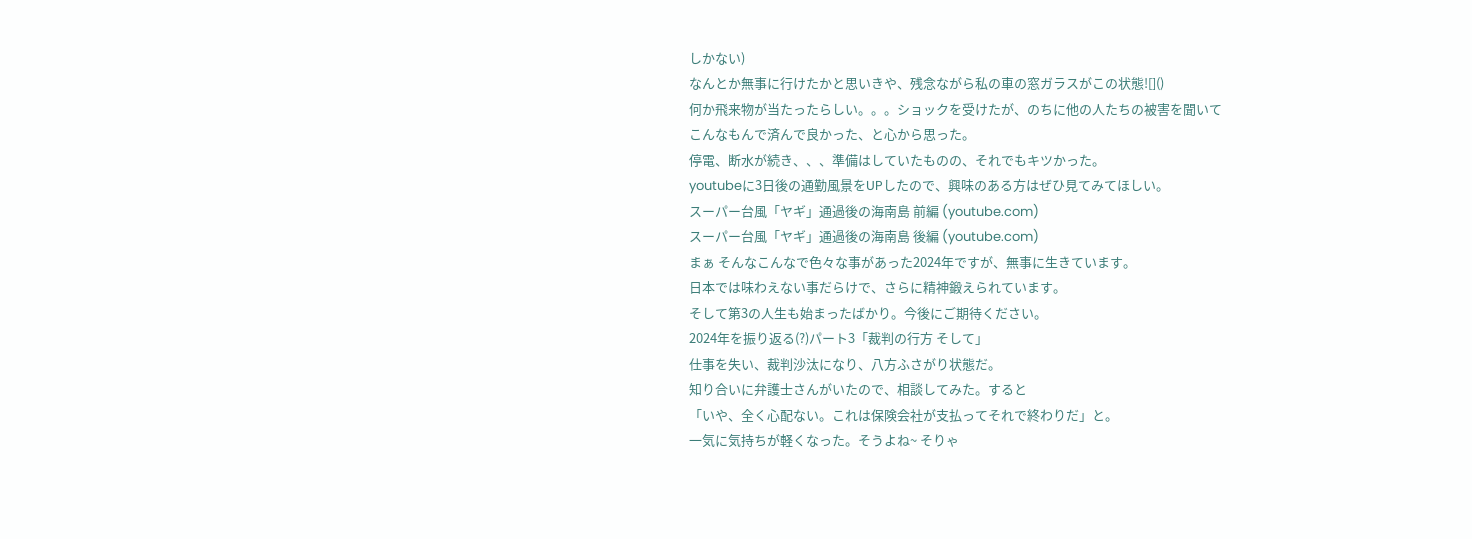しかない)
なんとか無事に行けたかと思いきや、残念ながら私の車の窓ガラスがこの状態![]()
何か飛来物が当たったらしい。。。ショックを受けたが、のちに他の人たちの被害を聞いて
こんなもんで済んで良かった、と心から思った。
停電、断水が続き、、、準備はしていたものの、それでもキツかった。
youtubeに3日後の通勤風景をUPしたので、興味のある方はぜひ見てみてほしい。
スーパー台風「ヤギ」通過後の海南島 前編 (youtube.com)
スーパー台風「ヤギ」通過後の海南島 後編 (youtube.com)
まぁ そんなこんなで色々な事があった2024年ですが、無事に生きています。
日本では味わえない事だらけで、さらに精神鍛えられています。
そして第3の人生も始まったばかり。今後にご期待ください。
2024年を振り返る(?)パート3「裁判の行方 そして」
仕事を失い、裁判沙汰になり、八方ふさがり状態だ。
知り合いに弁護士さんがいたので、相談してみた。すると
「いや、全く心配ない。これは保険会社が支払ってそれで終わりだ」と。
一気に気持ちが軽くなった。そうよね~ そりゃ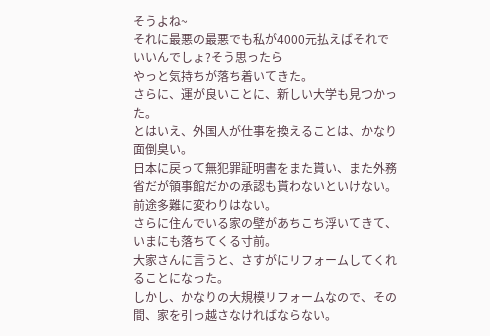そうよね~
それに最悪の最悪でも私が4000元払えばそれでいいんでしょ?そう思ったら
やっと気持ちが落ち着いてきた。
さらに、運が良いことに、新しい大学も見つかった。
とはいえ、外国人が仕事を換えることは、かなり面倒臭い。
日本に戻って無犯罪証明書をまた貰い、また外務省だが領事館だかの承認も貰わないといけない。
前途多難に変わりはない。
さらに住んでいる家の壁があちこち浮いてきて、いまにも落ちてくる寸前。
大家さんに言うと、さすがにリフォームしてくれることになった。
しかし、かなりの大規模リフォームなので、その間、家を引っ越さなければならない。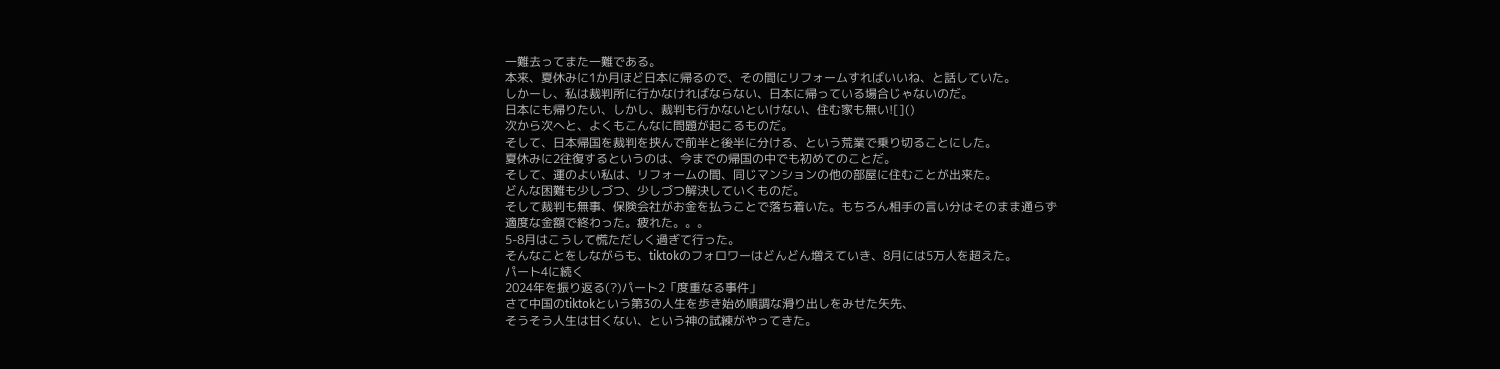一難去ってまた一難である。
本来、夏休みに1か月ほど日本に帰るので、その間にリフォームすればいいね、と話していた。
しかーし、私は裁判所に行かなければならない、日本に帰っている場合じゃないのだ。
日本にも帰りたい、しかし、裁判も行かないといけない、住む家も無い![]()
次から次へと、よくもこんなに問題が起こるものだ。
そして、日本帰国を裁判を挟んで前半と後半に分ける、という荒業で乗り切ることにした。
夏休みに2往復するというのは、今までの帰国の中でも初めてのことだ。
そして、運のよい私は、リフォームの間、同じマンションの他の部屋に住むことが出来た。
どんな困難も少しづつ、少しづつ解決していくものだ。
そして裁判も無事、保険会社がお金を払うことで落ち着いた。もちろん相手の言い分はそのまま通らず
適度な金額で終わった。疲れた。。。
5-8月はこうして慌ただしく過ぎて行った。
そんなことをしながらも、tiktokのフォロワーはどんどん増えていき、8月には5万人を超えた。
パート4に続く
2024年を振り返る(?)パート2「度重なる事件」
さて中国のtiktokという第3の人生を歩き始め順調な滑り出しをみせた矢先、
そうそう人生は甘くない、という神の試練がやってきた。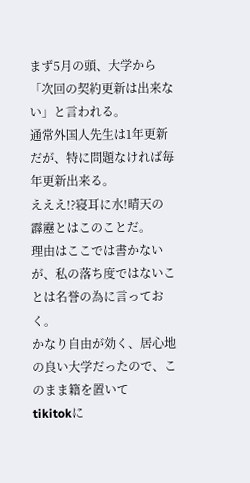まず5月の頭、大学から「次回の契約更新は出来ない」と言われる。
通常外国人先生は1年更新だが、特に問題なければ毎年更新出来る。
えええ!?寝耳に水!晴天の霹靂とはこのことだ。
理由はここでは書かないが、私の落ち度ではないことは名誉の為に言っておく。
かなり自由が効く、居心地の良い大学だったので、このまま籍を置いて
tikitokに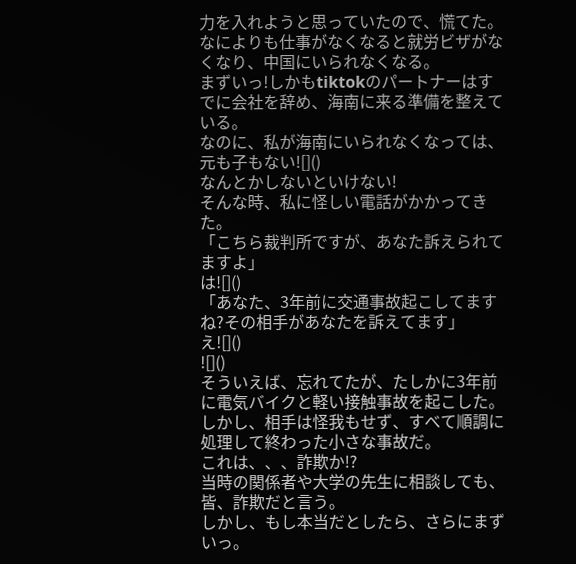力を入れようと思っていたので、慌てた。
なによりも仕事がなくなると就労ビザがなくなり、中国にいられなくなる。
まずいっ!しかもtiktokのパートナーはすでに会社を辞め、海南に来る準備を整えている。
なのに、私が海南にいられなくなっては、元も子もない![]()
なんとかしないといけない!
そんな時、私に怪しい電話がかかってきた。
「こちら裁判所ですが、あなた訴えられてますよ」
は![]()
「あなた、3年前に交通事故起こしてますね?その相手があなたを訴えてます」
え![]()
![]()
そういえば、忘れてたが、たしかに3年前に電気バイクと軽い接触事故を起こした。
しかし、相手は怪我もせず、すべて順調に処理して終わった小さな事故だ。
これは、、、詐欺か!?
当時の関係者や大学の先生に相談しても、皆、詐欺だと言う。
しかし、もし本当だとしたら、さらにまずいっ。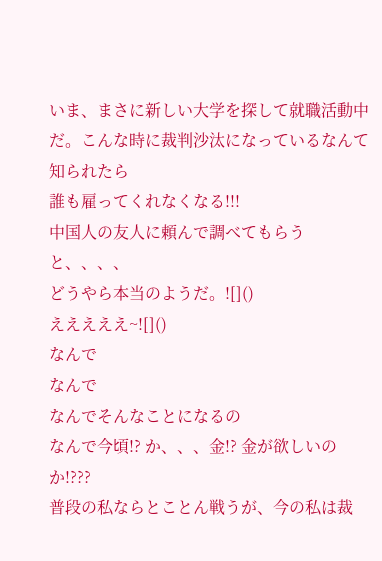いま、まさに新しい大学を探して就職活動中だ。こんな時に裁判沙汰になっているなんて知られたら
誰も雇ってくれなくなる!!!
中国人の友人に頼んで調べてもらうと、、、、
どうやら本当のようだ。![]()
えええええ~![]()
なんで
なんで
なんでそんなことになるの
なんで今頃!? か、、、金!? 金が欲しいのか!???
普段の私ならとことん戦うが、今の私は裁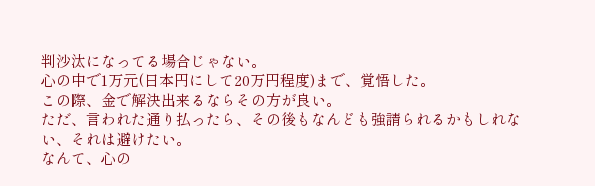判沙汰になってる場合じゃない。
心の中で1万元(日本円にして20万円程度)まで、覚悟した。
この際、金で解決出来るならその方が良い。
ただ、言われた通り払ったら、その後もなんども強請られるかもしれない、それは避けたい。
なんて、心の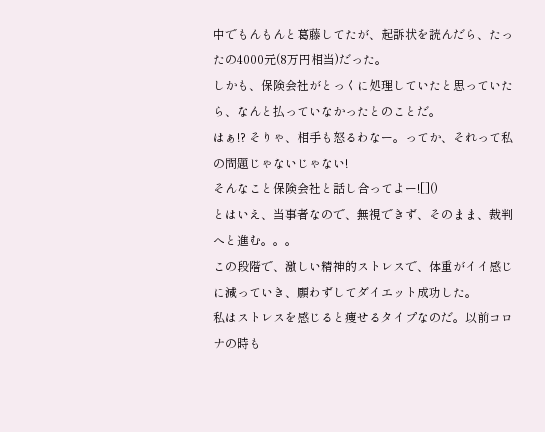中でもんもんと葛藤してたが、起訴状を読んだら、たったの4000元(8万円相当)だった。
しかも、保険会社がとっくに処理していたと思っていたら、なんと払っていなかったとのことだ。
はぁ!? そりゃ、相手も怒るわなー。ってか、それって私の問題じゃないじゃない!
そんなこと保険会社と話し合ってよー![]()
とはいえ、当事者なので、無視できず、そのまま、裁判へと進む。。。
この段階で、激しい精神的ストレスで、体重がイイ感じに減っていき、願わずしてダイエット成功した。
私はストレスを感じると痩せるタイプなのだ。以前コロナの時も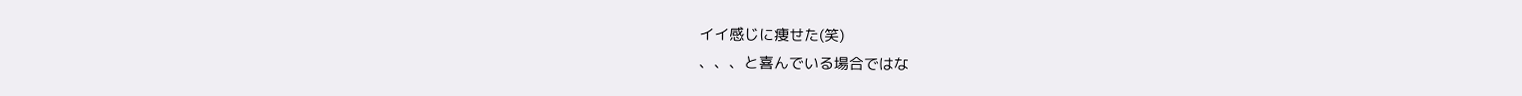イイ感じに痩せた(笑)
、、、と喜んでいる場合ではな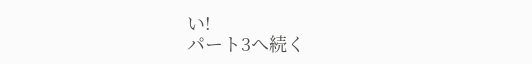い!
パート3へ続く